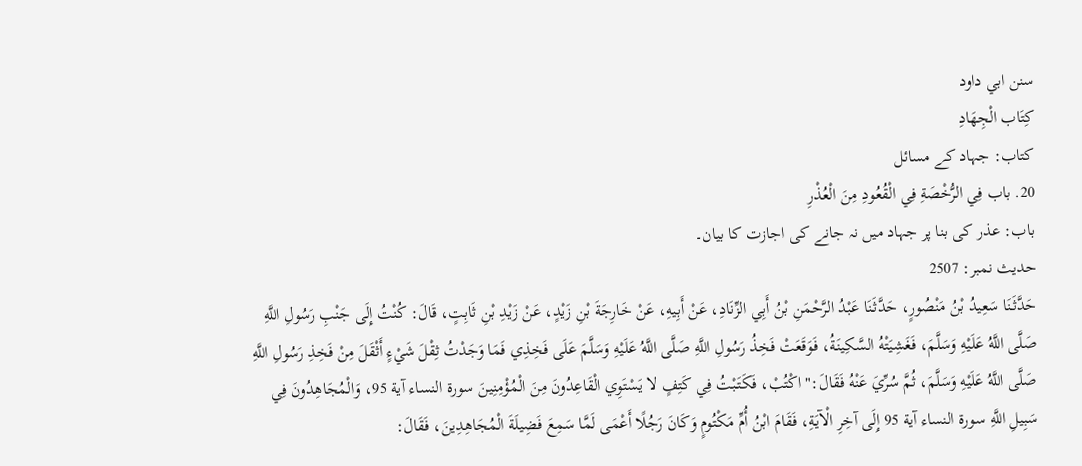سنن ابي داود
كِتَاب الْجِهَادِ
کتاب: جہاد کے مسائل
20. باب فِي الرُّخْصَةِ فِي الْقُعُودِ مِنَ الْعُذْرِ
باب: عذر کی بنا پر جہاد میں نہ جانے کی اجازت کا بیان۔
حدیث نمبر: 2507
حَدَّثَنَا سَعِيدُ بْنُ مَنْصُورٍ، حَدَّثَنَا عَبْدُ الرَّحْمَنِ بْنُ أَبِي الزِّنَادِ، عَنْ أَبِيهِ، عَنْ خَارِجَةَ بْنِ زَيْدٍ، عَنْ زَيْدِ بْنِ ثَابِتٍ، قَالَ: كُنْتُ إِلَى جَنْبِ رَسُولِ اللَّهِ صَلَّى اللَّهُ عَلَيْهِ وَسَلَّمَ، فَغَشِيَتْهُ السَّكِينَةُ، فَوَقَعَتْ فَخِذُ رَسُولِ اللَّهِ صَلَّى اللَّهُ عَلَيْهِ وَسَلَّمَ عَلَى فَخِذِي فَمَا وَجَدْتُ ثِقْلَ شَيْءٍ أَثْقَلَ مِنْ فَخِذِ رَسُولِ اللَّهِ صَلَّى اللَّهُ عَلَيْهِ وَسَلَّمَ، ثُمَّ سُرِّيَ عَنْهُ فَقَالَ:" اكْتُبْ، فَكَتَبْتُ فِي كَتِفٍ لا يَسْتَوِي الْقَاعِدُونَ مِنَ الْمُؤْمِنِينَ سورة النساء آية 95، وَالْمُجَاهِدُونَ فِي سَبِيلِ اللَّهِ سورة النساء آية 95 إِلَى آخِرِ الْآيَةِ، فَقَامَ ابْنُ أُمِّ مَكْتُومٍ وَكَانَ رَجُلًا أَعْمَى لَمَّا سَمِعَ فَضِيلَةَ الْمُجَاهِدِينَ، فَقَالَ: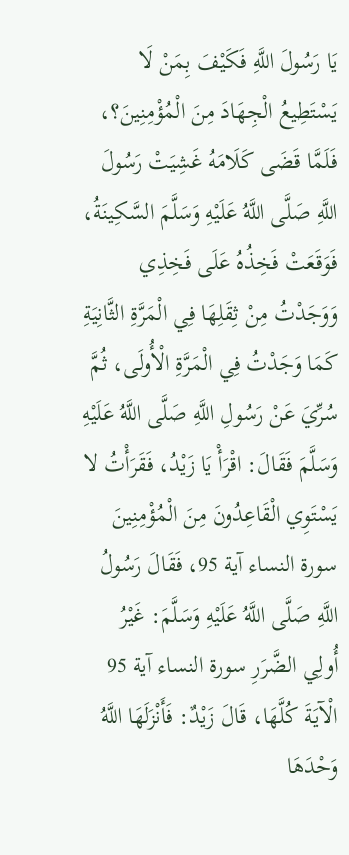يَا رَسُولَ اللَّهِ فَكَيْفَ بِمَنْ لَا يَسْتَطِيعُ الْجِهَادَ مِنَ الْمُؤْمِنِينَ؟، فَلَمَّا قَضَى كَلَامَهُ غَشِيَتْ رَسُولَ اللَّهِ صَلَّى اللَّهُ عَلَيْهِ وَسَلَّمَ السَّكِينَةُ، فَوَقَعَتْ فَخِذُهُ عَلَى فَخِذِي وَوَجَدْتُ مِنْ ثِقَلِهَا فِي الْمَرَّةِ الثَّانِيَةِ كَمَا وَجَدْتُ فِي الْمَرَّةِ الْأُولَى، ثُمَّ سُرِّيَ عَنْ رَسُولِ اللَّهِ صَلَّى اللَّهُ عَلَيْهِ وَسَلَّمَ فَقَالَ: اقْرَأْ يَا زَيْدُ، فَقَرَأْتُ لا يَسْتَوِي الْقَاعِدُونَ مِنَ الْمُؤْمِنِينَ سورة النساء آية 95، فَقَالَ رَسُولُ اللَّهِ صَلَّى اللَّهُ عَلَيْهِ وَسَلَّمَ: غَيْرُ أُولِي الضَّرَرِ سورة النساء آية 95 الْآيَةَ كُلَّهَا، قَالَ زَيْدٌ: فَأَنْزَلَهَا اللَّهُ وَحْدَهَا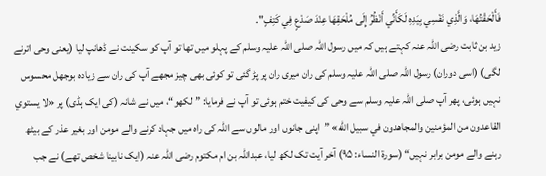فَأَلْحَقْتُهَا، وَالَّذِي نَفْسِي بِيَدِهِ لَكَأَنِّي أَنْظُرُ إِلَى مُلْحَقِهَا عِنْدَ صَدْعٍ فِي كَتِفٍ".
زید بن ثابت رضی اللہ عنہ کہتے ہیں کہ میں رسول اللہ صلی اللہ علیہ وسلم کے پہلو میں تھا تو آپ کو سکینت نے ڈھانپ لیا (یعنی وحی اترنے لگی) (اسی دوران) رسول اللہ صلی اللہ علیہ وسلم کی ران میری ران پر پڑ گئی تو کوئی بھی چیز مجھے آپ کی ران سے زیادہ بوجھل محسوس نہیں ہوئی، پھر آپ صلی اللہ علیہ وسلم سے وحی کی کیفیت ختم ہوئی تو آپ نے فرمایا: ”لکھو“، میں نے شانہ (کی ایک ہڈی) پر «لا يستوي القاعدون من المؤمنين والمجاهدون في سبيل الله» ”اپنی جانوں اور مالوں سے اللہ کی راہ میں جہاد کرنے والے مومن اور بغیر عذر کے بیٹھ رہنے والے مومن برابر نہیں“ (سورۃ النساء: ۹۵) آخر آیت تک لکھ لیا، عبداللہ بن ام مکتوم رضی اللہ عنہ (ایک نابینا شخص تھے) نے جب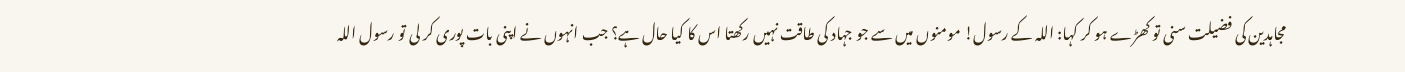مجاہدین کی فضیلت سنی تو کھڑے ہو کر کہا: اللہ کے رسول! مومنوں میں سے جو جہاد کی طاقت نہیں رکھتا اس کا کیا حال ہے؟ جب انہوں نے اپنی بات پوری کر لی تو رسول اللہ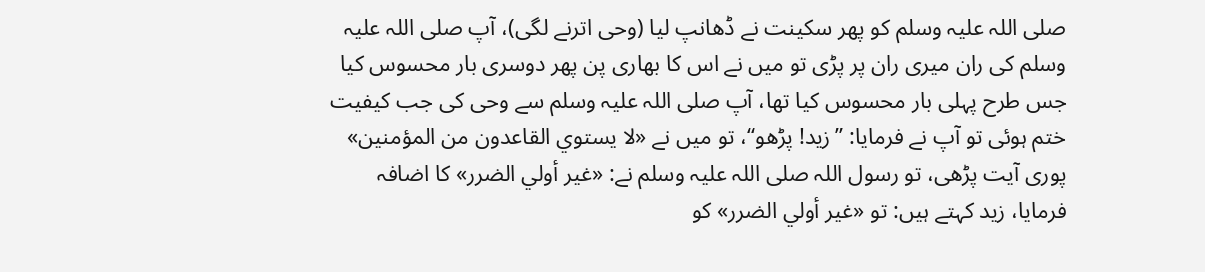صلی اللہ علیہ وسلم کو پھر سکینت نے ڈھانپ لیا (وحی اترنے لگی)، آپ صلی اللہ علیہ وسلم کی ران میری ران پر پڑی تو میں نے اس کا بھاری پن پھر دوسری بار محسوس کیا جس طرح پہلی بار محسوس کیا تھا، آپ صلی اللہ علیہ وسلم سے وحی کی جب کیفیت ختم ہوئی تو آپ نے فرمایا: ”زید! پڑھو“، تو میں نے «لا يستوي القاعدون من المؤمنين» پوری آیت پڑھی، تو رسول اللہ صلی اللہ علیہ وسلم نے: «غير أولي الضرر» کا اضافہ فرمایا، زید کہتے ہیں: تو «غير أولي الضرر» کو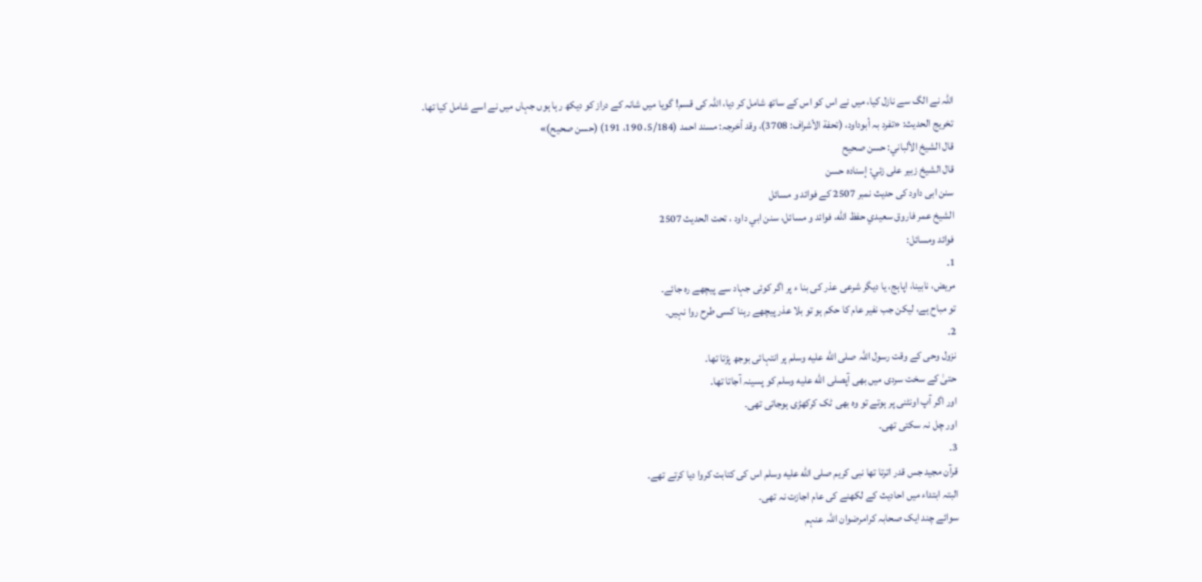اللہ نے الگ سے نازل کیا، میں نے اس کو اس کے ساتھ شامل کر دیا، اللہ کی قسم! گویا میں شانہ کے دراز کو دیکھ رہا ہوں جہاں میں نے اسے شامل کیا تھا۔
تخریج الحدیث: «تفرد بہ أبوداود، (تحفة الأشراف: 3708)، وقد أخرجہ: مسند احمد (5/184، 190، 191) (حسن صحیح)»
قال الشيخ الألباني: حسن صحيح
قال الشيخ زبير على زئي: إسناده حسن
سنن ابی داود کی حدیث نمبر 2507 کے فوائد و مسائل
الشيخ عمر فاروق سعيدي حفظ الله، فوائد و مسائل، سنن ابي داود ، تحت الحديث 2507
فوائد ومسائل:
1۔
مریض، نابینا، اپاہج، یا دیگر شرعی عذر کی بنا ء پر اگر کوئی جہاد سے پیچھے رہ جائے۔
تو مباح ہے، لیکن جب نفیر عام کا حکم ہو تو بلا عذر پیچھے رہنا کسی طرح روا نہیں۔
2۔
نزول وحی کے وقت رسول اللہ صلى الله عليه وسلم پر انتہائی بوجھ پڑتا تھا۔
حتیٰ کے سخت سردی میں بھی آپصلى الله عليه وسلم کو پسینہ آجاتا تھا۔
اور اگر آپ اونٹنی پر ہوتے تو وہ بھی ٹک کرکھڑی ہوجاتی تھی۔
اور چل نہ سکتی تھی۔
3۔
قرآن مجید جس قدر اترتا تھا نبی کریم صلى الله عليه وسلم اس کی کتابت کروا دیا کرتے تھے۔
البتہ ابتداء میں احادیث کے لکھنے کی عام اجازت نہ تھی۔
سوائے چند ایک صحابہ کرامرضوان اللہ عنہم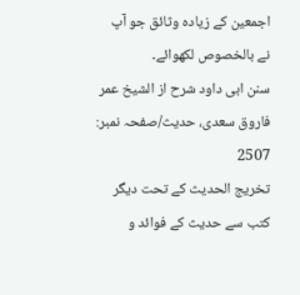اجمعین کے زیادہ وثائق جو آپ نے بالخصوص لکھوائے۔
سنن ابی داود شرح از الشیخ عمر فاروق سعدی، حدیث/صفحہ نمبر: 2507
تخریج الحدیث کے تحت دیگر کتب سے حدیث کے فوائد و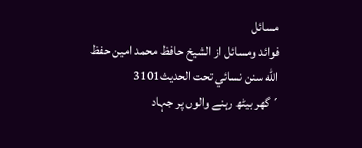مسائل
فوائد ومسائل از الشيخ حافظ محمد امين حفظ الله سنن نسائي تحت الحديث3101
´گھر بیٹھ رہنے والوں پر جہاد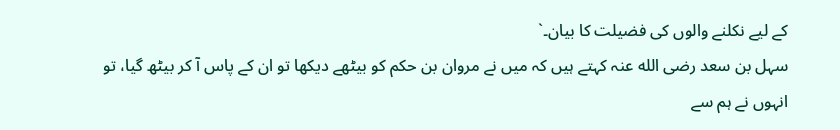کے لیے نکلنے والوں کی فضیلت کا بیان۔`
سہل بن سعد رضی الله عنہ کہتے ہیں کہ میں نے مروان بن حکم کو بیٹھے دیکھا تو ان کے پاس آ کر بیٹھ گیا، تو انہوں نے ہم سے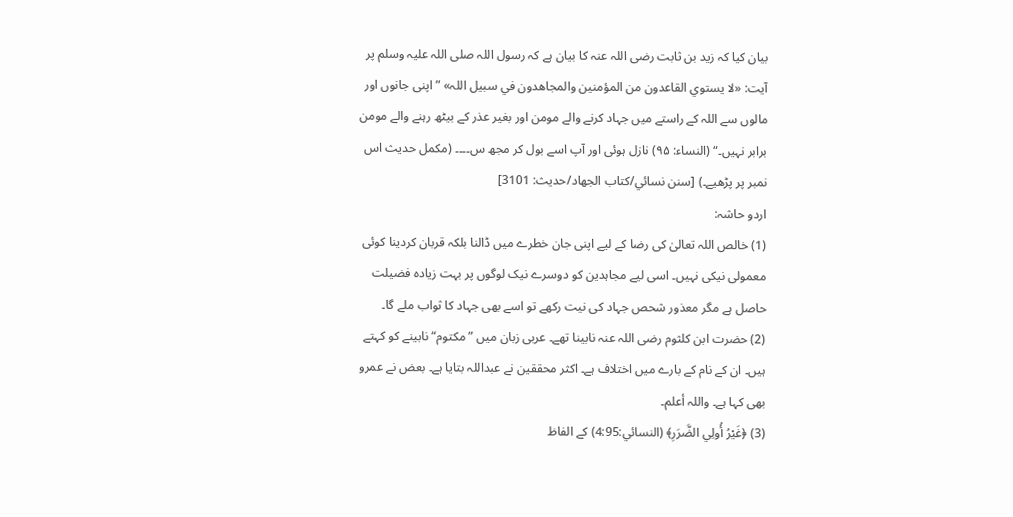بیان کیا کہ زید بن ثابت رضی اللہ عنہ کا بیان ہے کہ رسول اللہ صلی اللہ علیہ وسلم پر آیت: «لا يستوي القاعدون من المؤمنين والمجاهدون في سبيل اللہ» ”اپنی جانوں اور مالوں سے اللہ کے راستے میں جہاد کرنے والے مومن اور بغیر عذر کے بیٹھ رہنے والے مومن برابر نہیں۔“ (النساء: ۹۵) نازل ہوئی اور آپ اسے بول کر مجھ س۔۔۔۔ (مکمل حدیث اس نمبر پر پڑھیے۔) [سنن نسائي/كتاب الجهاد/حدیث: 3101]
اردو حاشہ:
(1) خالص اللہ تعالیٰ کی رضا کے لیے اپنی جان خطرے میں ڈالنا بلکہ قربان کردینا کوئی معمولی نیکی نہیں۔ اسی لیے مجاہدین کو دوسرے نیک لوگوں پر بہت زیادہ فضیلت حاصل ہے مگر معذور شحص جہاد کی نیت رکھے تو اسے بھی جہاد کا ثواب ملے گا۔
(2) حضرت ابن کلثوم رضی اللہ عنہ نابینا تھے۔ عربی زبان میں ”مکتوم“ نابینے کو کہتے ہیں۔ ان کے نام کے بارے میں اختلاف ہے۔ اکثر محققین نے عبداللہ بتایا ہے۔ بعض نے عمرو بھی کہا ہے۔ واللہ أعلم۔
(3) ﴿غَيْرُ أُولِي الضَّرَرِ﴾ (النسائي:4:95) کے الفاظ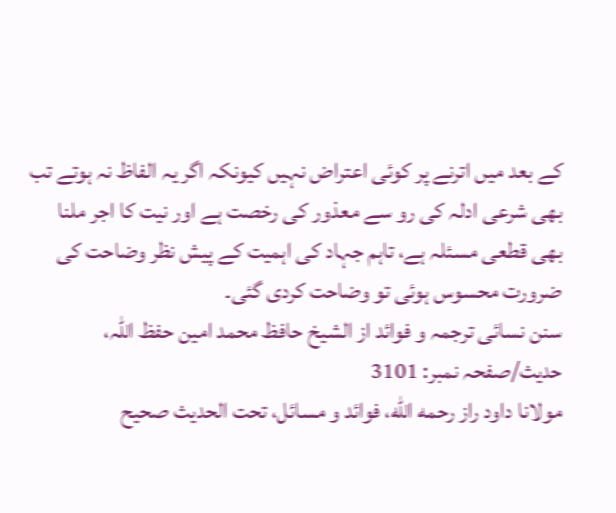کے بعد میں اترنے پر کوئی اعتراض نہیں کیونکہ اگر یہ الفاظ نہ ہوتے تب بھی شرعی ادلہ کی رو سے معذور کی رخصت ہے اور نیت کا اجر ملنا بھی قطعی مسئلہ ہے، تاہم جہاد کی اہمیت کے پیش نظر وضاحت کی ضرورت محسوس ہوئی تو وضاحت کردی گئی۔
سنن نسائی ترجمہ و فوائد از الشیخ حافظ محمد امین حفظ اللہ، حدیث/صفحہ نمبر: 3101
مولانا داود راز رحمه الله، فوائد و مسائل، تحت الحديث صحيح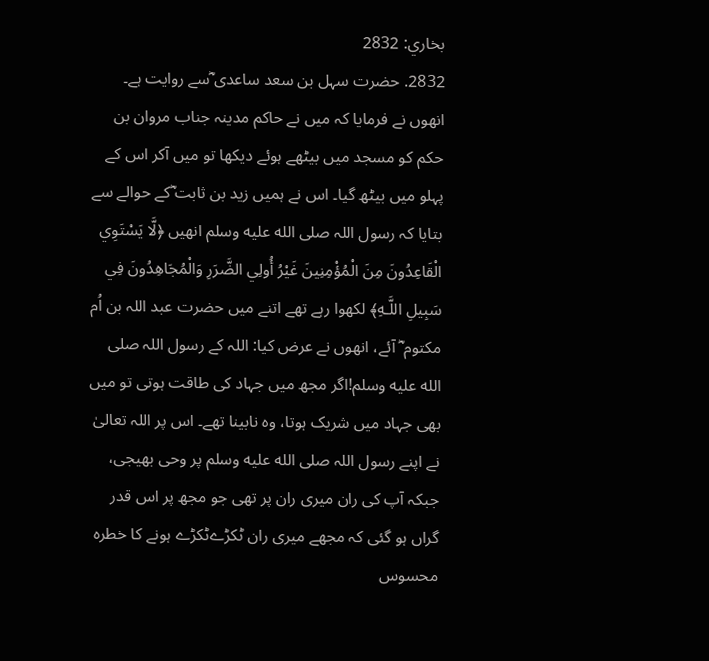بخاري: 2832
2832. حضرت سہل بن سعد ساعدی ؓسے روایت ہے۔ انھوں نے فرمایا کہ میں نے حاکم مدینہ جناب مروان بن حکم کو مسجد میں بیٹھے ہوئے دیکھا تو میں آکر اس کے پہلو میں بیٹھ گیا۔ اس نے ہمیں زید بن ثابت ؓکے حوالے سے بتایا کہ رسول اللہ صلى الله عليه وسلم انھیں ﴿لَّا يَسْتَوِي الْقَاعِدُونَ مِنَ الْمُؤْمِنِينَ غَيْرُ أُولِي الضَّرَرِ وَالْمُجَاهِدُونَ فِي سَبِيلِ اللَّـهِ﴾ لکھوا رہے تھے اتنے میں حضرت عبد اللہ بن اُم مکتوم ؓ آئے، انھوں نے عرض کیا: اللہ کے رسول اللہ صلى الله عليه وسلم!اگر مجھ میں جہاد کی طاقت ہوتی تو میں بھی جہاد میں شریک ہوتا، وہ نابینا تھے۔ اس پر اللہ تعالیٰ نے اپنے رسول اللہ صلى الله عليه وسلم پر وحی بھیجی، جبکہ آپ کی ران میری ران پر تھی جو مجھ پر اس قدر گراں ہو گئی کہ مجھے میری ران ٹکڑےٹکڑے ہونے کا خطرہ محسوس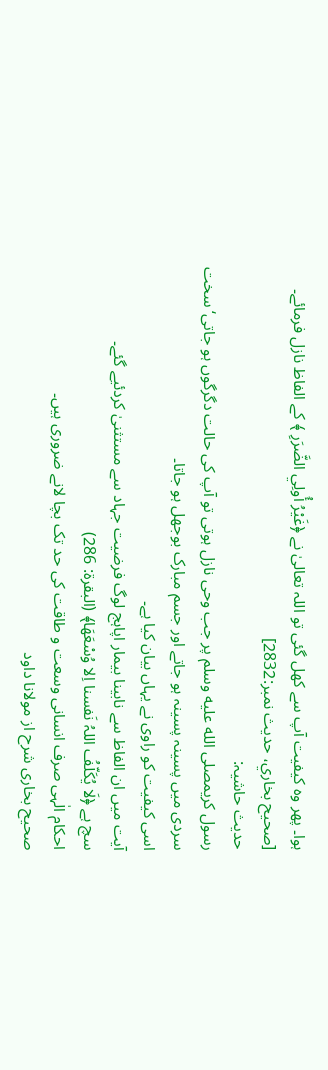ہوا۔ پھر وہ کیفیت آپ سے کھل گئی تو اللہ تعالیٰ نے ﴿غَيْرُ أُولِي الضَّرَرِ ﴾ کے الفاظ نازل فرمائے۔ [صحيح بخاري، حديث نمبر:2832]
حدیث حاشیہ:
رسول کریمصلى الله عليه وسلم پر جب وحی نازل ہوتی تو آپ کی حالت دگرگوں ہو جاتی‘ سخت سردی میں پسینہ پسینہ ہو جاتے اور جسم مبارک بوجھل ہو جاتا۔
اسی کیفیت کو راوی نے یہاں بیان کیا ہے۔
آیت میں ان الفاظ سے نابینا بیمار اپاہج لوگ فرضیت جہاد سے مستثنیٰ کردئیے گئے۔
سچ ہے ﴿لَا یُکَلّفُ اللہُ نَفسنا اِلا وُسْعَھَا﴾ (البقرة: 286)
احکام الٰہی صرف انسانی وسعت و طاقت کی حد تک بچا لانے ضروری ہیں۔
صحیح بخاری شرح از مولانا داود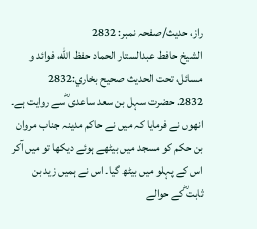راز، حدیث/صفحہ نمبر: 2832
الشيخ حافط عبدالستار الحماد حفظ الله، فوائد و مسائل، تحت الحديث صحيح بخاري:2832
2832. حضرت سہل بن سعد ساعدی ؓسے روایت ہے۔ انھوں نے فرمایا کہ میں نے حاکم مدینہ جناب مروان بن حکم کو مسجد میں بیٹھے ہوئے دیکھا تو میں آکر اس کے پہلو میں بیٹھ گیا۔ اس نے ہمیں زید بن ثابت ؓکے حوالے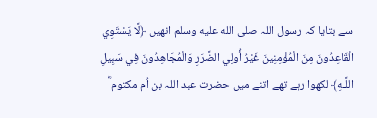سے بتایا کہ رسول اللہ صلى الله عليه وسلم انھیں ﴿لَّا يَسْتَوِي الْقَاعِدُونَ مِنَ الْمُؤْمِنِينَ غَيْرُ أُولِي الضَّرَرِ وَالْمُجَاهِدُونَ فِي سَبِيلِ اللَّـهِ﴾ لکھوا رہے تھے اتنے میں حضرت عبد اللہ بن اُم مکتوم ؓ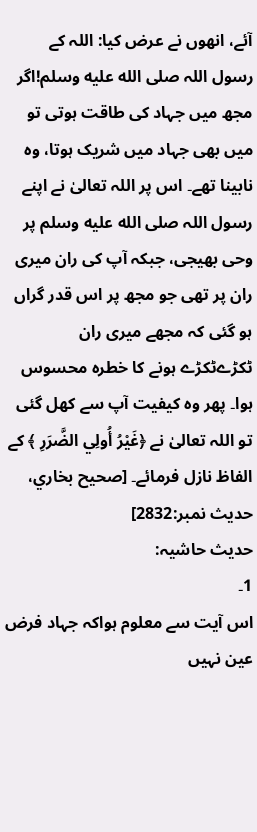آئے، انھوں نے عرض کیا: اللہ کے رسول اللہ صلى الله عليه وسلم!اگر مجھ میں جہاد کی طاقت ہوتی تو میں بھی جہاد میں شریک ہوتا، وہ نابینا تھے۔ اس پر اللہ تعالیٰ نے اپنے رسول اللہ صلى الله عليه وسلم پر وحی بھیجی، جبکہ آپ کی ران میری ران پر تھی جو مجھ پر اس قدر گراں ہو گئی کہ مجھے میری ران ٹکڑےٹکڑے ہونے کا خطرہ محسوس ہوا۔ پھر وہ کیفیت آپ سے کھل گئی تو اللہ تعالیٰ نے ﴿غَيْرُ أُولِي الضَّرَرِ ﴾ کے الفاظ نازل فرمائے۔ [صحيح بخاري، حديث نمبر:2832]
حدیث حاشیہ:
1۔
اس آیت سے معلوم ہواکہ جہاد فرض عین نہیں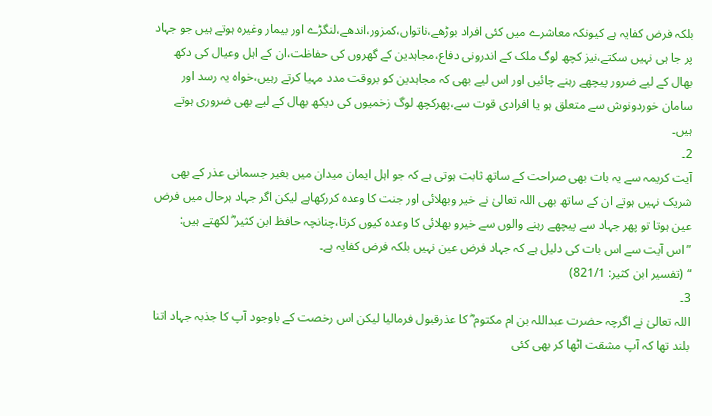بلکہ فرض کفایہ ہے کیونکہ معاشرے میں کئی افراد بوڑھے،ناتواں،کمزور،اندھے،لنگڑے اور بیمار وغیرہ ہوتے ہیں جو جہاد پر جا ہی نہیں سکتے،نیز کچھ لوگ ملک کے اندرونی دفاع،مجاہدین کے گھروں کی حفاظت،ان کے اہل وعیال کی دکھ بھال کے لیے ضرور پیچھے رہنے چائیں اور اس لیے بھی کہ مجاہدین کو بروقت مدد مہیا کرتے رہیں،خواہ یہ رسد اور سامان خوردونوش سے متعلق ہو یا افرادی قوت سے،پھرکچھ لوگ زخمیوں کی دیکھ بھال کے لیے بھی ضروری ہوتے ہیں۔
2۔
آیت کریمہ سے یہ بات بھی صراحت کے ساتھ ثابت ہوتی ہے کہ جو اہل ایمان میدان میں بغیر جسمانی عذر کے بھی شریک نہیں ہوتے ان کے ساتھ بھی اللہ تعالیٰ نے خیر وبھلائی اور جنت کا وعدہ کررکھاہے لیکن اگر جہاد ہرحال میں فرض عین ہوتا تو پھر جہاد سے پیچھے رہنے والوں سے خیرو بھلائی کا وعدہ کیوں کرتا،چنانچہ حافظ ابن کثیر ؓ لکھتے ہیں:
”اس آیت سے اس بات کی دلیل ہے کہ جہاد فرض عین نہیں بلکہ فرض کفایہ ہے۔
“ (تفسیر ابن کثیر: 821/1)
3۔
اللہ تعالیٰ نے اگرچہ حضرت عبداللہ بن ام مکتوم ؓ کا عذرقبول فرمالیا لیکن اس رخصت کے باوجود آپ کا جذبہ جہاد اتنا بلند تھا کہ آپ مشقت اٹھا کر بھی کئی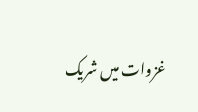غزوات میں شریک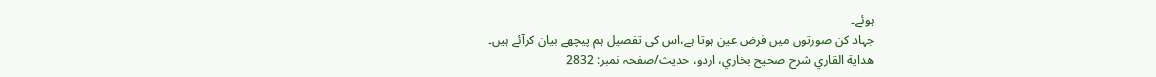ہوئے۔
جہاد کن صورتوں میں فرض عین ہوتا ہے،اس کی تفصیل ہم پیچھے بیان کرآئے ہیں۔
هداية القاري شرح صحيح بخاري، اردو، حدیث/صفحہ نمبر: 2832